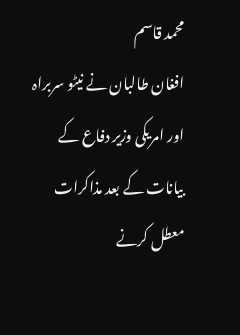محمد قاسم
افغان طالبان نے نیٹو سربراہ اور امریکی وزیر دفاع کے بیانات کے بعد مذاکرات معطل کرنے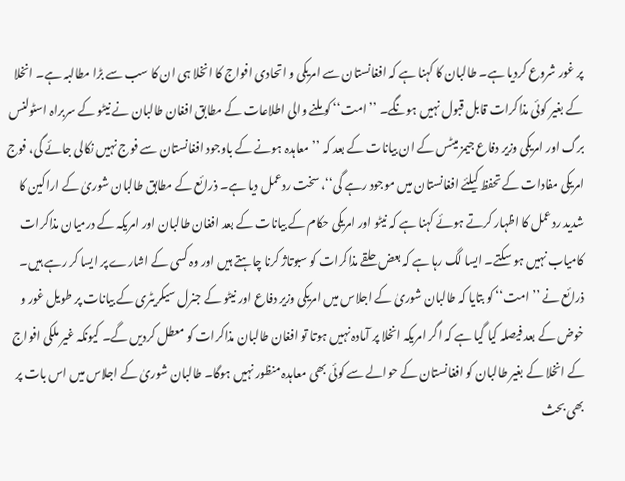پر غور شروع کردیا ہے۔ طالبان کا کہنا ہے کہ افغانستان سے امریکی و اتحادی افواج کا انخلا ہی ان کا سب سے بڑا مطالبہ ہے۔ انخلا کے بغیر کوئی مذاکرات قابل قبول نہیں ہونگے۔ ’’امت‘‘ کو ملنے والی اطلاعات کے مطابق افغان طالبان نے نیٹو کے سربراہ اسٹولنس برگ اور امریکی وزیر دفاع جیمز میٹس کے ان بیانات کے بعد کہ ’’معاہدہ ہونے کے باوجود افغانستان سے فوج نہیں نکالی جائے گی، فوج امریکی مفادات کے تحفظ کیلئے افغانستان میں موجود رہے گی‘‘، سخت ردعمل دیا ہے۔ ذرائع کے مطابق طالبان شوریٰ کے اراکین کا شدید ردعمل کا اظہار کرتے ہوئے کہنا ہے کہ نیٹو اور امریکی حکام کے بیانات کے بعد افغان طالبان اور امریکہ کے درمیان مذاکرات کامیاب نہیں ہو سکتے۔ ایسا لگ رہا ہے کہ بعض حلقے مذاکرات کو سبوتاژ کرنا چاہتے ہیں اور وہ کسی کے اشارے پر ایسا کر رہے ہیں۔ ذرائع نے ’’امت‘‘ کو بتایا کہ طالبان شوریٰ کے اجلاس میں امریکی وزیر دفاع اور نیٹو کے جنرل سیکریٹری کے بیانات پر طویل غور و خوض کے بعد فیصلہ کیا گیا ہے کہ اگر امریکہ انخلا پر آمادہ نہیں ہوتا تو افغان طالبان مذاکرات کو معطل کردیں گے۔ کیونکہ غیر ملکی افواج کے انخلا کے بغیر طالبان کو افغانستان کے حوالے سے کوئی بھی معاہدہ منظور نہیں ہوگا۔ طالبان شوریٰ کے اجلاس میں اس بات پر بھی بحث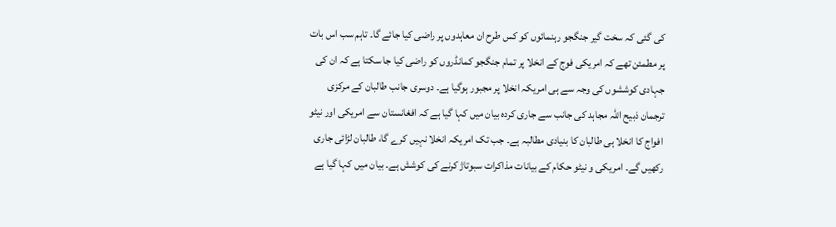کی گئی کہ سخت گیر جنگجو رہنمائوں کو کس طرح ان معاہدوں پر راضی کیا جائے گا۔ تاہم سب اس بات پر مطمئن تھے کہ امریکی فوج کے انخلا پر تمام جنگجو کمانڈروں کو راضی کیا جا سکتا ہے کہ ان کی جہادی کوششوں کی وجہ سے ہی امریکہ انخلا پر مجبور ہوگیا ہے۔ دوسری جانب طالبان کے مرکزی ترجمان ذبیح اللہ مجاہد کی جانب سے جاری کردہ بیان میں کہا گیا ہے کہ افغانستان سے امریکی اور نیٹو افواج کا انخلا ہی طالبان کا بنیادی مطالبہ ہے۔ جب تک امریکہ انخلا نہیں کرے گا، طالبان لڑائی جاری رکھیں گے۔ امریکی و نیٹو حکام کے بیانات مذاکرات سبوتاژ کرنے کی کوشش ہے۔ بیان میں کہا گیا ہے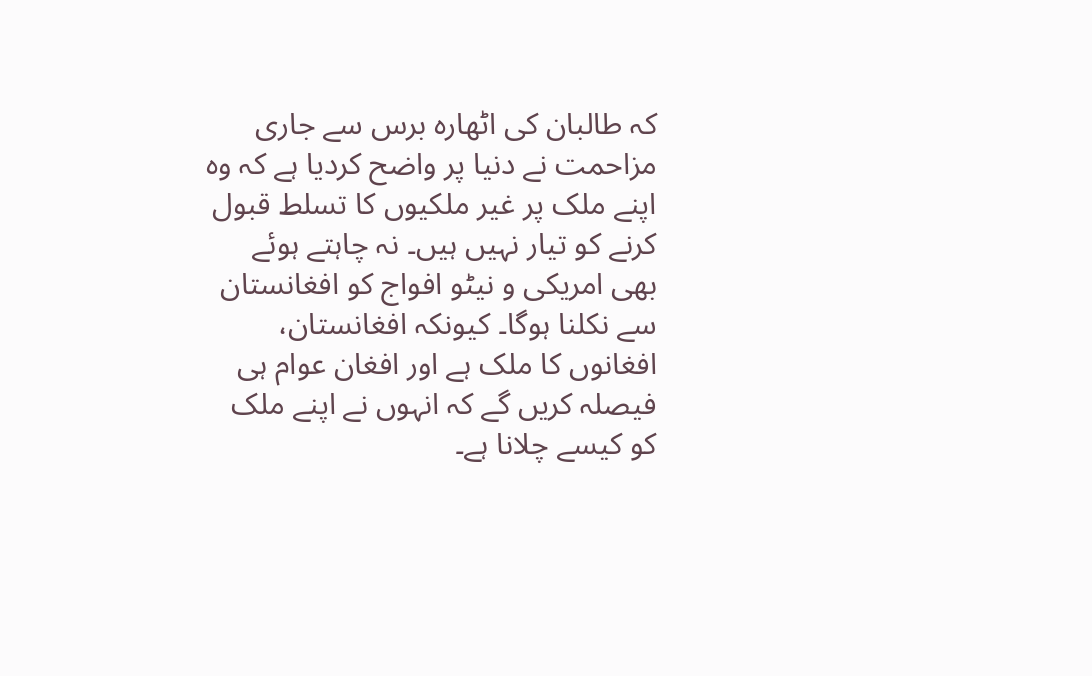کہ طالبان کی اٹھارہ برس سے جاری مزاحمت نے دنیا پر واضح کردیا ہے کہ وہ اپنے ملک پر غیر ملکیوں کا تسلط قبول کرنے کو تیار نہیں ہیں۔ نہ چاہتے ہوئے بھی امریکی و نیٹو افواج کو افغانستان سے نکلنا ہوگا۔ کیونکہ افغانستان، افغانوں کا ملک ہے اور افغان عوام ہی فیصلہ کریں گے کہ انہوں نے اپنے ملک کو کیسے چلانا ہے۔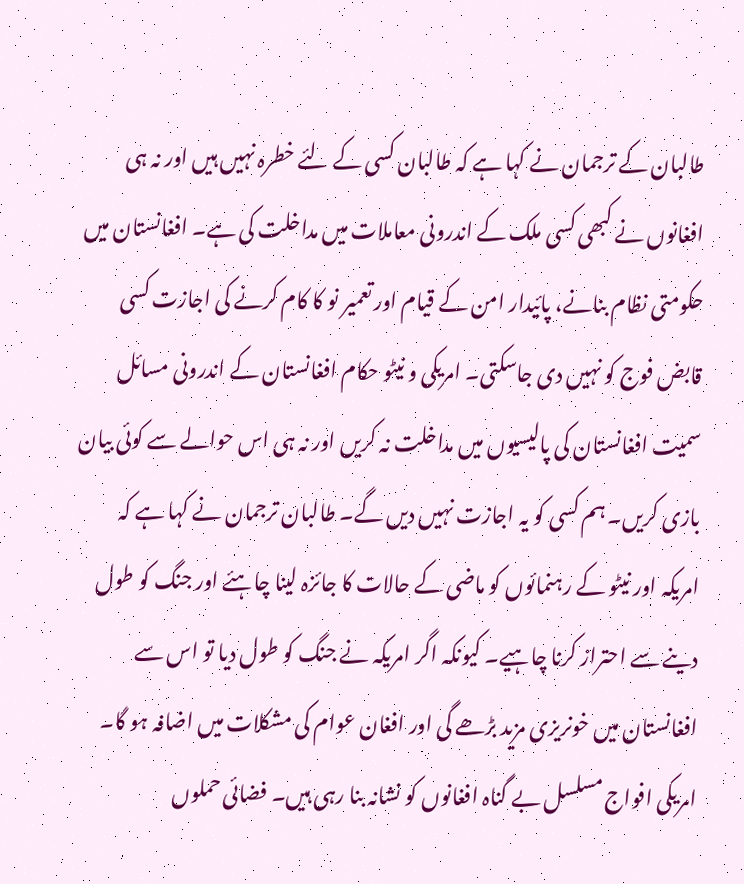طالبان کے ترجمان نے کہا ہے کہ طالبان کسی کے لئے خطرہ نہیں ہیں اور نہ ہی افغانوں نے کبھی کسی ملک کے اندرونی معاملات میں مداخلت کی ہے۔ افغانستان میں حکومتی نظام بنانے، پائیدار امن کے قیام اور تعمیر نو کا کام کرنے کی اجازت کسی قابض فوج کو نہیں دی جاسکتی۔ امریکی و نیٹو حکام افغانستان کے اندرونی مسائل سمیت افغانستان کی پالیسیوں میں مداخلت نہ کریں اور نہ ہی اس حوالے سے کوئی بیان بازی کریں۔ ہم کسی کو یہ اجازت نہیں دیں گے۔ طالبان ترجمان نے کہا ہے کہ امریکہ اور نیٹو کے رہنمائوں کو ماضی کے حالات کا جائزہ لینا چاہئے اور جنگ کو طول دینے سے احتراز کرنا چاہیے۔ کیونکہ اگر امریکہ نے جنگ کو طول دیا تو اس سے افغانستان میں خونریزی مزید بڑھے گی اور افغان عوام کی مشکلات میں اضافہ ہو گا۔ امریکی افواج مسلسل بے گناہ افغانوں کو نشانہ بنا رہی ہیں۔ فضائی حملوں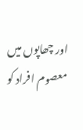اور چھاپوں میں معصوم افراد کو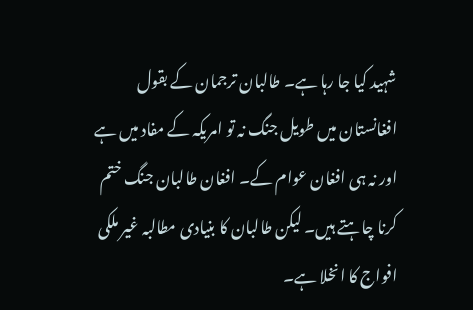شہید کیا جا رہا ہے۔ طالبان ترجمان کے بقول افغانستان میں طویل جنگ نہ تو امریکہ کے مفاد میں ہے اور نہ ہی افغان عوام کے۔ افغان طالبان جنگ ختم کرنا چاہتے ہیں۔ لیکن طالبان کا بنیادی مطالبہ غیر ملکی افواج کا انخلا ہے۔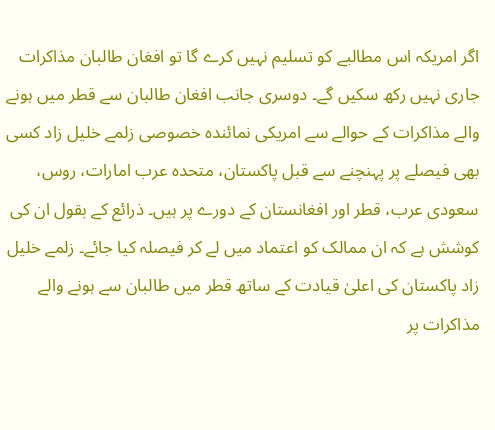اگر امریکہ اس مطالبے کو تسلیم نہیں کرے گا تو افغان طالبان مذاکرات جاری نہیں رکھ سکیں گے۔ دوسری جانب افغان طالبان سے قطر میں ہونے والے مذاکرات کے حوالے سے امریکی نمائندہ خصوصی زلمے خلیل زاد کسی بھی فیصلے پر پہنچنے سے قبل پاکستان، متحدہ عرب امارات، روس، سعودی عرب، قطر اور افغانستان کے دورے پر ہیں۔ ذرائع کے بقول ان کی کوشش ہے کہ ان ممالک کو اعتماد میں لے کر فیصلہ کیا جائے۔ زلمے خلیل زاد پاکستان کی اعلیٰ قیادت کے ساتھ قطر میں طالبان سے ہونے والے مذاکرات پر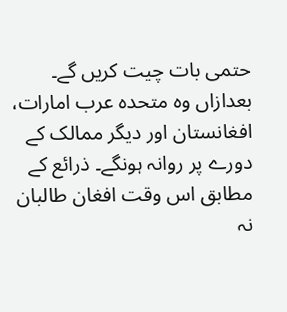حتمی بات چیت کریں گے۔ بعدازاں وہ متحدہ عرب امارات، افغانستان اور دیگر ممالک کے دورے پر روانہ ہونگے۔ ذرائع کے مطابق اس وقت افغان طالبان نہ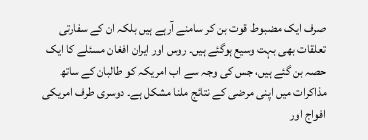صرف ایک مضبوط قوت بن کر سامنے آرہے ہیں بلکہ ان کے سفارتی تعلقات بھی بہت وسیع ہوگئے ہیں۔ روس اور ایران افغان مسئلے کا ایک حصہ بن گئے ہیں، جس کی وجہ سے اب امریکہ کو طالبان کے ساتھ مذاکرات میں اپنی مرضی کے نتائج ملنا مشکل ہے۔ دوسری طرف امریکی افواج اور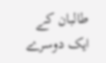طالبان کے ایک دوسرے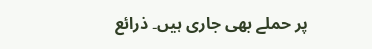پر حملے بھی جاری ہیں۔ ذرائع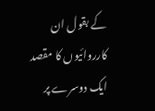کے بقول ان کارروائیوں کا مقصد ایک دوسرے پر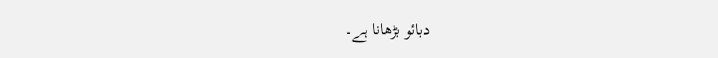دبائو بڑھانا ہے۔